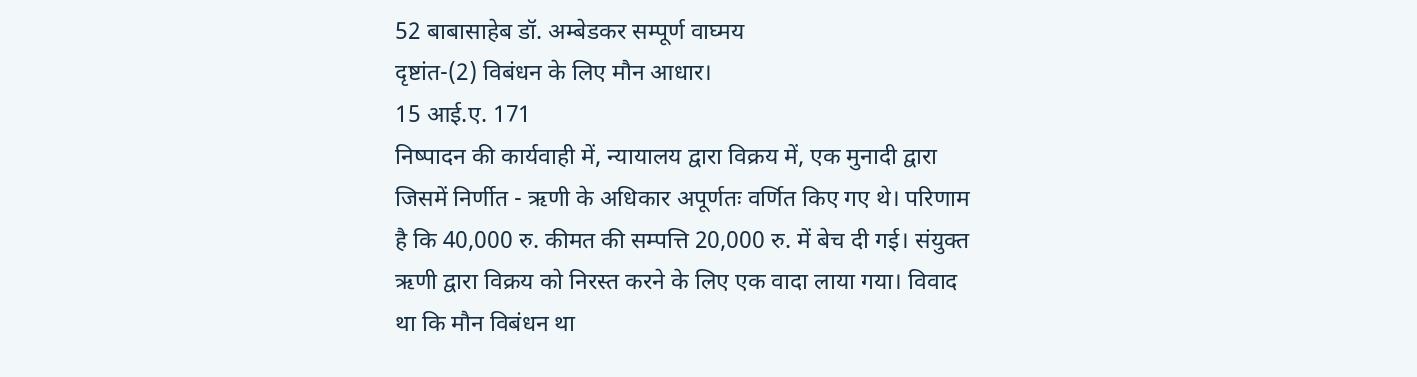52 बाबासाहेब डॉ. अम्बेडकर सम्पूर्ण वाघ्मय
दृष्टांत-(2) विबंधन के लिए मौन आधार।
15 आई.ए. 171
निष्पादन की कार्यवाही में, न्यायालय द्वारा विक्रय में, एक मुनादी द्वारा जिसमें निर्णीत - ऋणी के अधिकार अपूर्णतः वर्णित किए गए थे। परिणाम है कि 40,000 रु. कीमत की सम्पत्ति 20,000 रु. में बेच दी गई। संयुक्त ऋणी द्वारा विक्रय को निरस्त करने के लिए एक वादा लाया गया। विवाद था कि मौन विबंधन था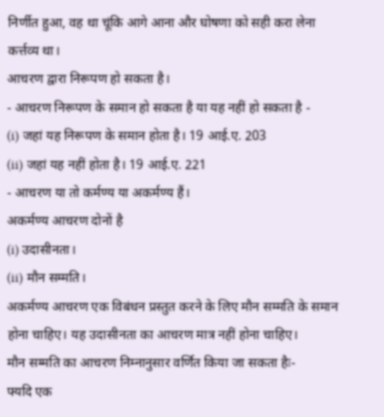निर्णीत हुआ, वह था चूंकि आगे आना और घोषणा को सही करा लेना कर्त्तव्य था।
आचरण द्वारा निरूपण हो सकता है।
- आचरण निरूपण के समान हो सकता है या यह नहीं हो सकता है -
(i) जहां यह निरूपण के समान होता है। 19 आई.ए. 203
(ii) जहां यह नहीं होता है। 19 आई.ए. 221
- आचरण या तो कर्मण्य या अकर्मण्य हैं।
अकर्मण्य आचरण दोनों है
(i) उदासीनता।
(ii) मौन सम्मति।
अकर्मण्य आचरण एक विबंधन प्रस्तुत करने के लिए मौन सम्मति के समान होना चाहिए। यह उदासीनता का आचरण मात्र नहीं होना चाहिए।
मौन सम्मति का आचरण निम्नानुसार वर्णित किया जा सकता हैः-
फ्यदि एक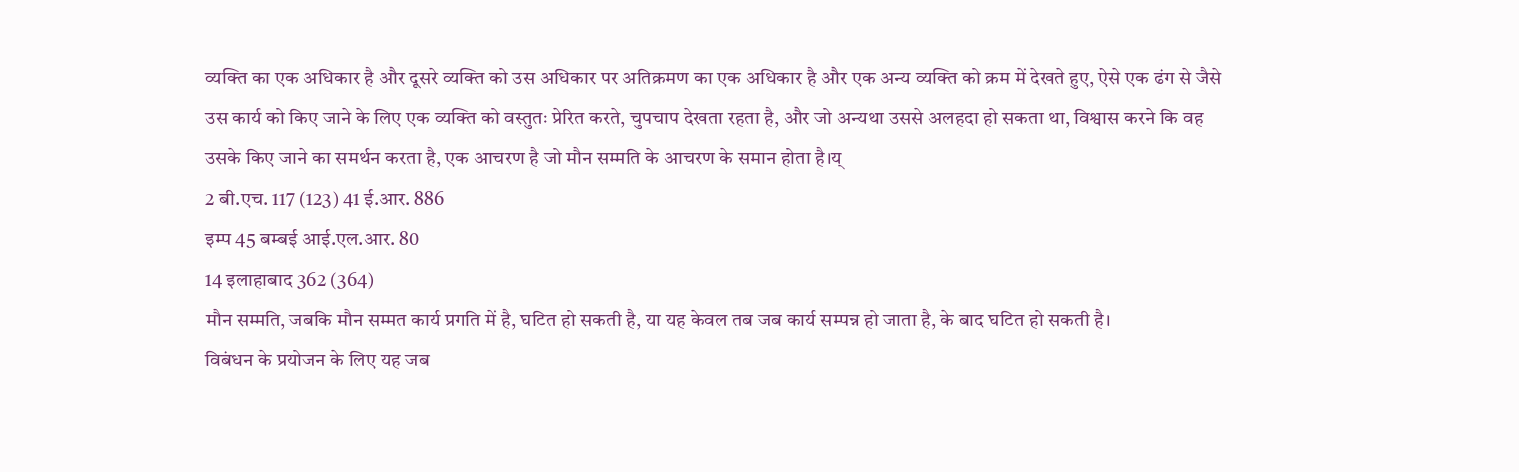व्यक्ति का एक अधिकार है और दूसरे व्यक्ति को उस अधिकार पर अतिक्रमण का एक अधिकार है और एक अन्य व्यक्ति को क्रम में देखते हुए, ऐसे एक ढंग से जैसे उस कार्य को किए जाने के लिए एक व्यक्ति को वस्तुतः प्रेरित करते, चुपचाप देखता रहता है, और जो अन्यथा उससे अलहदा हो सकता था, विश्वास करने कि वह उसके किए जाने का समर्थन करता है, एक आचरण है जो मौन सम्मति के आचरण के समान होता है।य्
2 बी.एच. 117 (123) 41 ई.आर. 886
इम्प 45 बम्बई आई.एल.आर. 80
14 इलाहाबाद 362 (364)
मौन सम्मति, जबकि मौन सम्मत कार्य प्रगति में है, घटित हो सकती है, या यह केवल तब जब कार्य सम्पन्न हो जाता है, के बाद घटित हो सकती है।
विबंधन के प्रयोजन के लिए यह जब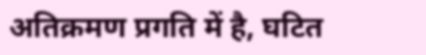अतिक्रमण प्रगति में है, घटित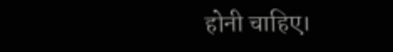होनी चाहिए।